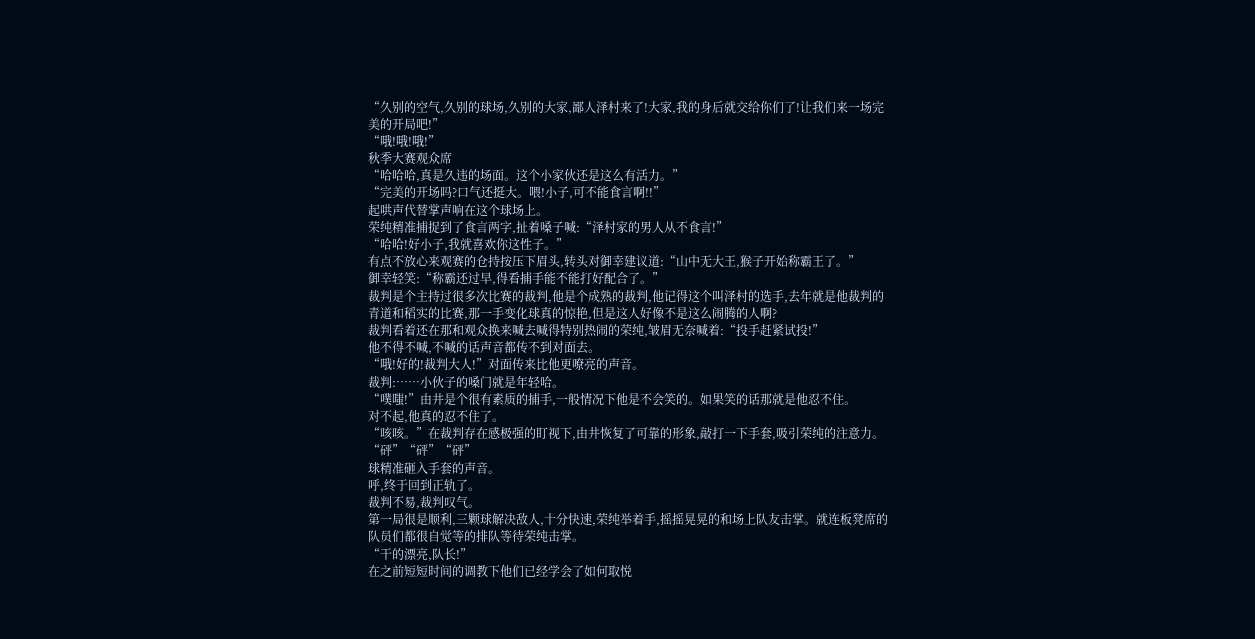“久别的空气,久别的球场,久别的大家,鄙人泽村来了!大家,我的身后就交给你们了!让我们来一场完美的开局吧!”
“哦!哦!哦!”
秋季大赛观众席
“哈哈哈,真是久违的场面。这个小家伙还是这么有活力。”
“完美的开场吗?口气还挺大。喂!小子,可不能食言啊!!”
起哄声代替掌声响在这个球场上。
荣纯精准捕捉到了食言两字,扯着嗓子喊:“泽村家的男人从不食言!”
“哈哈!好小子,我就喜欢你这性子。”
有点不放心来观赛的仓持按压下眉头,转头对御幸建议道:“山中无大王,猴子开始称霸王了。”
御幸轻笑:“称霸还过早,得看捕手能不能打好配合了。”
裁判是个主持过很多次比赛的裁判,他是个成熟的裁判,他记得这个叫泽村的选手,去年就是他裁判的青道和稻实的比赛,那一手变化球真的惊艳,但是这人好像不是这么闹腾的人啊?
裁判看着还在那和观众换来喊去喊得特别热闹的荣纯,皱眉无奈喊着:“投手赶紧试投!”
他不得不喊,不喊的话声音都传不到对面去。
“哦!好的!裁判大人!”对面传来比他更嘹亮的声音。
裁判:……小伙子的嗓门就是年轻哈。
“噗嗤!”由井是个很有素质的捕手,一般情况下他是不会笑的。如果笑的话那就是他忍不住。
对不起,他真的忍不住了。
“咳咳。”在裁判存在感极强的盯视下,由井恢复了可靠的形象,敲打一下手套,吸引荣纯的注意力。
“砰”“砰”“砰”
球精准砸入手套的声音。
呼,终于回到正轨了。
裁判不易,裁判叹气。
第一局很是顺利,三颗球解决敌人,十分快速,荣纯举着手,摇摇晃晃的和场上队友击掌。就连板凳席的队员们都很自觉等的排队等待荣纯击掌。
“干的漂亮,队长!”
在之前短短时间的调教下他们已经学会了如何取悦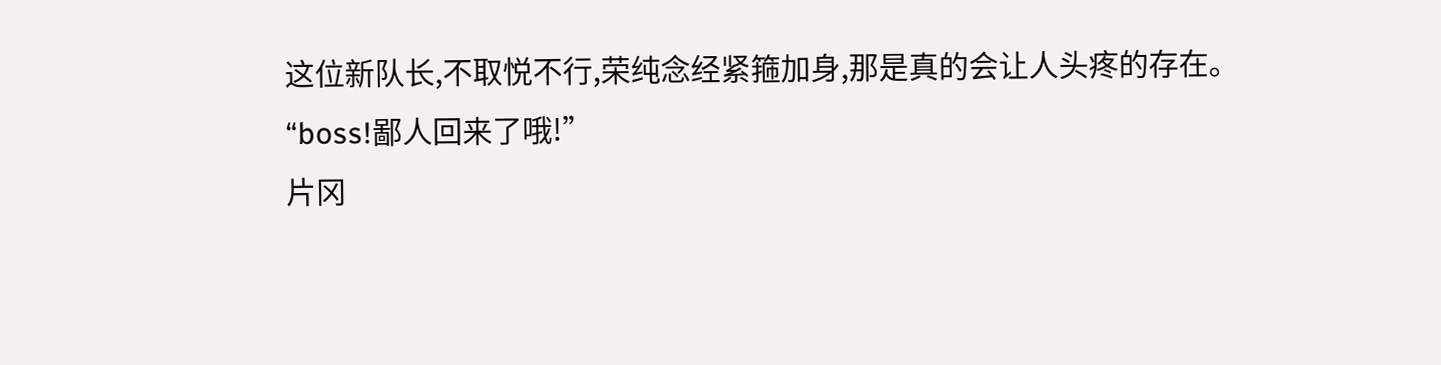这位新队长,不取悦不行,荣纯念经紧箍加身,那是真的会让人头疼的存在。
“boss!鄙人回来了哦!”
片冈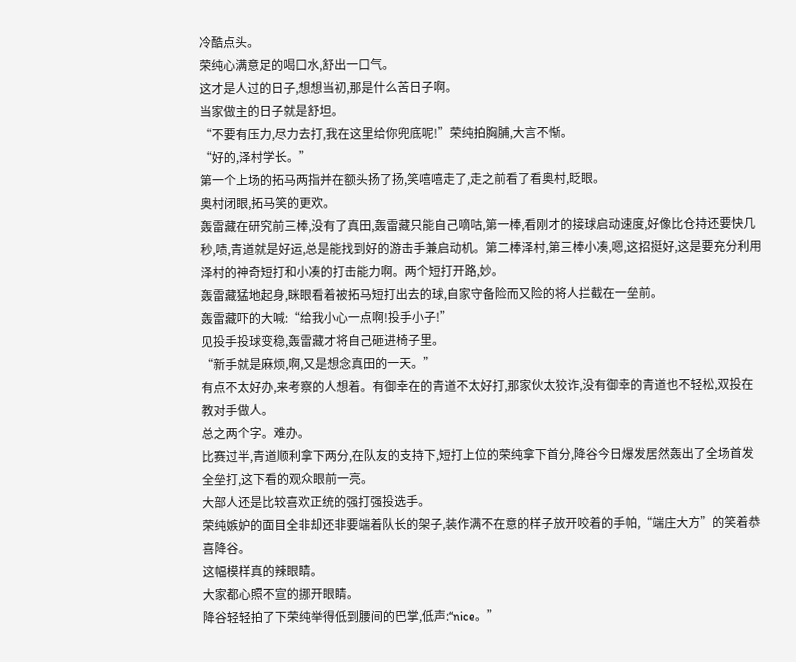冷酷点头。
荣纯心满意足的喝口水,舒出一口气。
这才是人过的日子,想想当初,那是什么苦日子啊。
当家做主的日子就是舒坦。
“不要有压力,尽力去打,我在这里给你兜底呢!”荣纯拍胸脯,大言不惭。
“好的,泽村学长。”
第一个上场的拓马两指并在额头扬了扬,笑嘻嘻走了,走之前看了看奥村,眨眼。
奥村闭眼,拓马笑的更欢。
轰雷藏在研究前三棒,没有了真田,轰雷藏只能自己嘀咕,第一棒,看刚才的接球启动速度,好像比仓持还要快几秒,啧,青道就是好运,总是能找到好的游击手兼启动机。第二棒泽村,第三棒小凑,嗯,这招挺好,这是要充分利用泽村的神奇短打和小凑的打击能力啊。两个短打开路,妙。
轰雷藏猛地起身,眯眼看着被拓马短打出去的球,自家守备险而又险的将人拦截在一垒前。
轰雷藏吓的大喊:“给我小心一点啊!投手小子!”
见投手投球变稳,轰雷藏才将自己砸进椅子里。
“新手就是麻烦,啊,又是想念真田的一天。”
有点不太好办,来考察的人想着。有御幸在的青道不太好打,那家伙太狡诈,没有御幸的青道也不轻松,双投在教对手做人。
总之两个字。难办。
比赛过半,青道顺利拿下两分,在队友的支持下,短打上位的荣纯拿下首分,降谷今日爆发居然轰出了全场首发全垒打,这下看的观众眼前一亮。
大部人还是比较喜欢正统的强打强投选手。
荣纯嫉妒的面目全非却还非要端着队长的架子,装作满不在意的样子放开咬着的手帕,“端庄大方”的笑着恭喜降谷。
这幅模样真的辣眼睛。
大家都心照不宣的挪开眼睛。
降谷轻轻拍了下荣纯举得低到腰间的巴掌,低声:“nice。”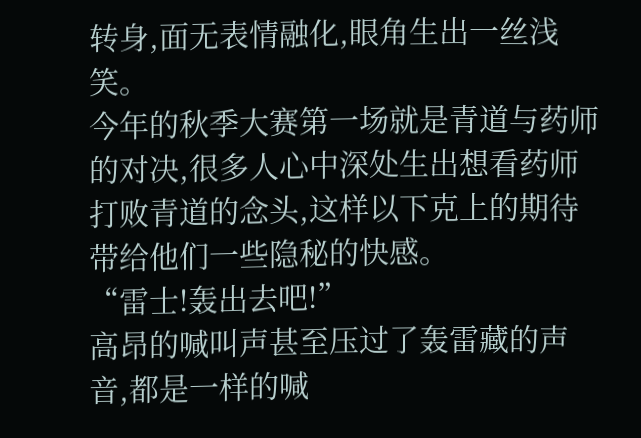转身,面无表情融化,眼角生出一丝浅笑。
今年的秋季大赛第一场就是青道与药师的对决,很多人心中深处生出想看药师打败青道的念头,这样以下克上的期待带给他们一些隐秘的快感。
“雷士!轰出去吧!”
高昂的喊叫声甚至压过了轰雷藏的声音,都是一样的喊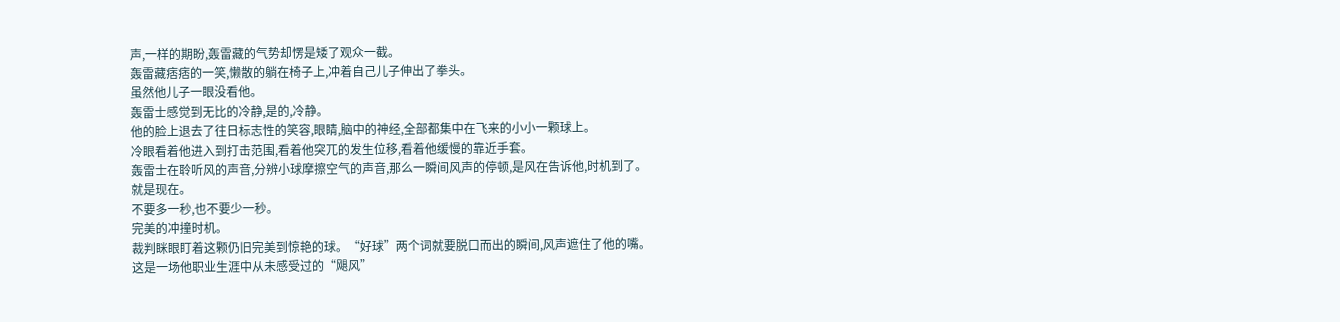声,一样的期盼,轰雷藏的气势却愣是矮了观众一截。
轰雷藏痞痞的一笑,懒散的躺在椅子上,冲着自己儿子伸出了拳头。
虽然他儿子一眼没看他。
轰雷士感觉到无比的冷静,是的,冷静。
他的脸上退去了往日标志性的笑容,眼睛,脑中的神经,全部都集中在飞来的小小一颗球上。
冷眼看着他进入到打击范围,看着他突兀的发生位移,看着他缓慢的靠近手套。
轰雷士在聆听风的声音,分辨小球摩擦空气的声音,那么一瞬间风声的停顿,是风在告诉他,时机到了。
就是现在。
不要多一秒,也不要少一秒。
完美的冲撞时机。
裁判眯眼盯着这颗仍旧完美到惊艳的球。“好球”两个词就要脱口而出的瞬间,风声遮住了他的嘴。
这是一场他职业生涯中从未感受过的“飓风”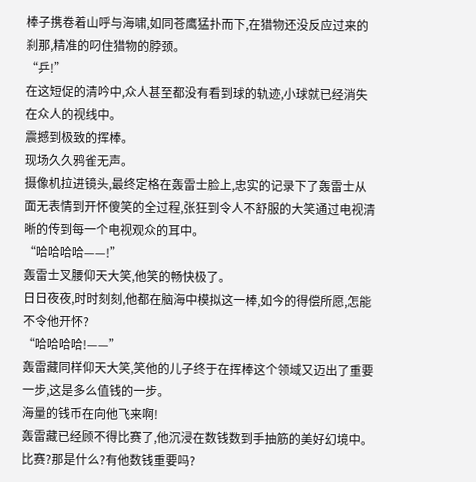棒子携卷着山呼与海啸,如同苍鹰猛扑而下,在猎物还没反应过来的刹那,精准的叼住猎物的脖颈。
“乒!”
在这短促的清吟中,众人甚至都没有看到球的轨迹,小球就已经消失在众人的视线中。
震撼到极致的挥棒。
现场久久鸦雀无声。
摄像机拉进镜头,最终定格在轰雷士脸上,忠实的记录下了轰雷士从面无表情到开怀傻笑的全过程,张狂到令人不舒服的大笑通过电视清晰的传到每一个电视观众的耳中。
“哈哈哈哈——!”
轰雷士叉腰仰天大笑,他笑的畅快极了。
日日夜夜,时时刻刻,他都在脑海中模拟这一棒,如今的得偿所愿,怎能不令他开怀?
“哈哈哈哈!——”
轰雷藏同样仰天大笑,笑他的儿子终于在挥棒这个领域又迈出了重要一步,这是多么值钱的一步。
海量的钱币在向他飞来啊!
轰雷藏已经顾不得比赛了,他沉浸在数钱数到手抽筋的美好幻境中。
比赛?那是什么?有他数钱重要吗?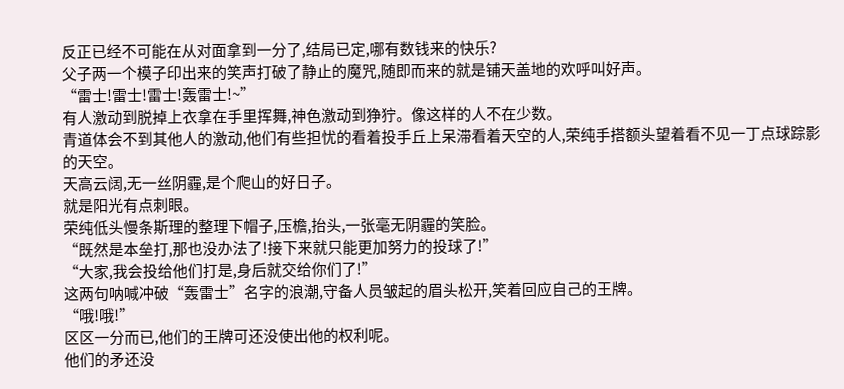反正已经不可能在从对面拿到一分了,结局已定,哪有数钱来的快乐?
父子两一个模子印出来的笑声打破了静止的魔咒,随即而来的就是铺天盖地的欢呼叫好声。
“雷士!雷士!雷士!轰雷士!~”
有人激动到脱掉上衣拿在手里挥舞,神色激动到狰狞。像这样的人不在少数。
青道体会不到其他人的激动,他们有些担忧的看着投手丘上呆滞看着天空的人,荣纯手搭额头望着看不见一丁点球踪影的天空。
天高云阔,无一丝阴霾,是个爬山的好日子。
就是阳光有点刺眼。
荣纯低头慢条斯理的整理下帽子,压檐,抬头,一张毫无阴霾的笑脸。
“既然是本垒打,那也没办法了!接下来就只能更加努力的投球了!”
“大家,我会投给他们打是,身后就交给你们了!”
这两句呐喊冲破“轰雷士”名字的浪潮,守备人员皱起的眉头松开,笑着回应自己的王牌。
“哦!哦!”
区区一分而已,他们的王牌可还没使出他的权利呢。
他们的矛还没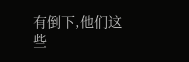有倒下,他们这些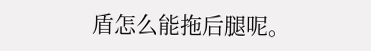盾怎么能拖后腿呢。